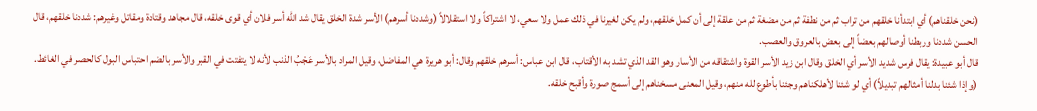(نحن خلقناهم) أي ابتدأنا خلقهم من تراب ثم من نطفة ثم من مضغة ثم من علقة إلى أن كمل خلقهم، ولم يكن لغيرنا في ذلك عمل ولا سعي، لا اشتراكاً ولا استقلالاً (وشددنا أسرهم) الأسر شدة الخلق يقال شد الله أسر فلان أي قوى خلقه، قال مجاهد وقتادة ومقاتل وغيرهم: شددنا خلقهم، قال الحسن شددنا وربطنا أوصالهم بعضاً إلى بعض بالعروق والعصب.
قال أبو عبيدة: يقال فرس شديد الأسر أي الخلق وقال ابن زيد الأسر القوة واشتقاقه من الأسار وهو القد الذي تشد به الأقتاب، قال ابن عباس: أسرهم خلقهم وقال: أبو هريرة هي المفاضل، وقيل المراد بالأسر عَجْبُ الذنب لأنه لا يتفتت في القبر والأسر بالضم احتباس البول كالحصر في الغائط.
(وإذا شئنا بدلنا أمثالهم تبديلاً) أي لو شئنا لأهلكناهم وجئنا بأطوع لله منهم، وقيل المعنى مسخناهم إلى أسمج صورة وأقبح خلقه.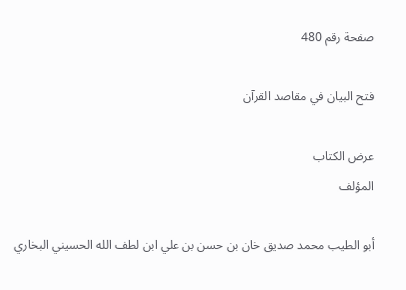صفحة رقم 480

فتح البيان في مقاصد القرآن

عرض الكتاب
المؤلف

أبو الطيب محمد صديق خان بن حسن بن علي ابن لطف الله الحسيني البخاري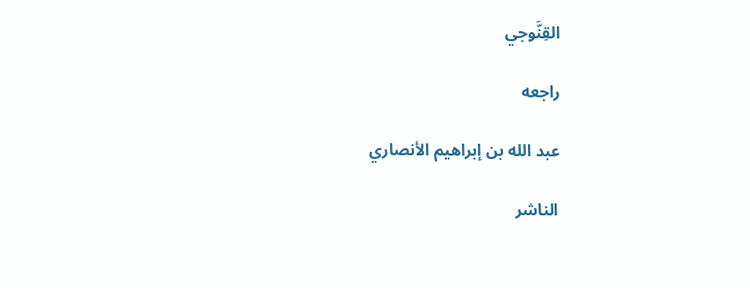القِنَّوجي

راجعه

عبد الله بن إبراهيم الأنصاري

الناشر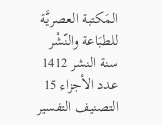المَكتبة العصريَّة للطبَاعة والنّشْر
سنة النشر 1412
عدد الأجزاء 15
التصنيف التفسير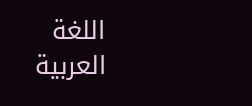اللغة العربية